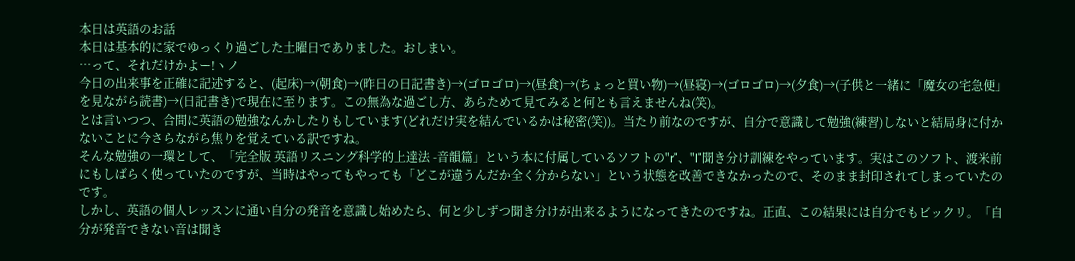本日は英語のお話
本日は基本的に家でゆっくり過ごした土曜日でありました。おしまい。
…って、それだけかよー!ヽノ
今日の出来事を正確に記述すると、(起床)→(朝食)→(昨日の日記書き)→(ゴロゴロ)→(昼食)→(ちょっと買い物)→(昼寝)→(ゴロゴロ)→(夕食)→(子供と一緒に「魔女の宅急便」を見ながら読書)→(日記書き)で現在に至ります。この無為な過ごし方、あらためて見てみると何とも言えませんね(笑)。
とは言いつつ、合間に英語の勉強なんかしたりもしています(どれだけ実を結んでいるかは秘密(笑))。当たり前なのですが、自分で意識して勉強(練習)しないと結局身に付かないことに今さらながら焦りを覚えている訳ですね。
そんな勉強の一環として、「完全版 英語リスニング科学的上達法 -音韻篇」という本に付属しているソフトの"r"、"l"聞き分け訓練をやっています。実はこのソフト、渡米前にもしばらく使っていたのですが、当時はやってもやっても「どこが違うんだか全く分からない」という状態を改善できなかったので、そのまま封印されてしまっていたのです。
しかし、英語の個人レッスンに通い自分の発音を意識し始めたら、何と少しずつ聞き分けが出来るようになってきたのですね。正直、この結果には自分でもビックリ。「自分が発音できない音は聞き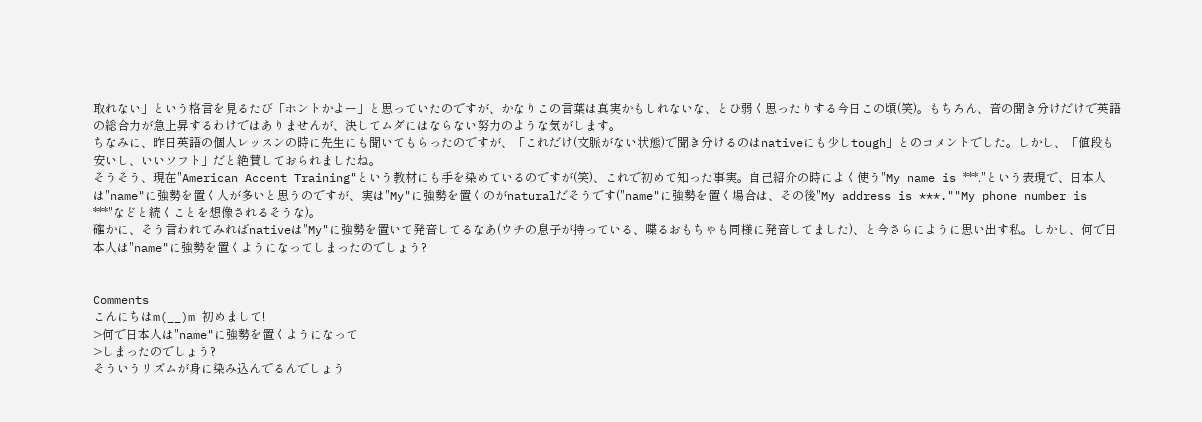取れない」という格言を見るたび「ホントかよー」と思っていたのですが、かなりこの言葉は真実かもしれないな、とひ弱く思ったりする今日この頃(笑)。もちろん、音の聞き分けだけで英語の総合力が急上昇するわけではありませんが、決してムダにはならない努力のような気がします。
ちなみに、昨日英語の個人レッスンの時に先生にも聞いてもらったのですが、「これだけ(文脈がない状態)で聞き分けるのはnativeにも少しtough」とのコメントでした。しかし、「値段も安いし、いいソフト」だと絶賛しておられましたね。
そうそう、現在"American Accent Training"という教材にも手を染めているのですが(笑)、これで初めて知った事実。自己紹介の時によく使う"My name is ***."という表現で、日本人は"name"に強勢を置く人が多いと思うのですが、実は"My"に強勢を置くのがnaturalだそうです("name"に強勢を置く場合は、その後"My address is ***.""My phone number is ***"などと続くことを想像されるそうな)。
確かに、そう言われてみればnativeは"My"に強勢を置いて発音してるなあ(ウチの息子が持っている、喋るおもちゃも同様に発音してました)、と今さらにように思い出す私。しかし、何で日本人は"name"に強勢を置くようになってしまったのでしょう?


Comments
こんにちはm(__)m 初めまして!
>何で日本人は"name"に強勢を置くようになって
>しまったのでしょう?
そういうリズムが身に染み込んでるんでしょう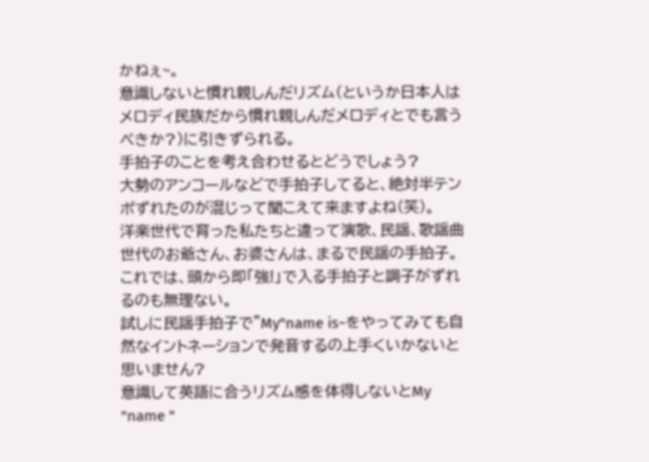かねぇ~。
意識しないと慣れ親しんだリズム(というか日本人はメロディ民族だから慣れ親しんだメロディとでも言うべきか?)に引きずられる。
手拍子のことを考え合わせるとどうでしょう?
大勢のアンコールなどで手拍子してると、絶対半テンポずれたのが混じって聞こえて来ますよね(笑)。
洋楽世代で育った私たちと違って演歌、民謡、歌謡曲世代のお爺さん、お婆さんは、まるで民謡の手拍子。これでは、頭から即「強!」で入る手拍子と調子がずれるのも無理ない。
試しに民謡手拍子で"My"name is~をやってみても自然なイントネーションで発音するの上手くいかないと思いません?
意識して英語に合うリズム感を体得しないとMy "name "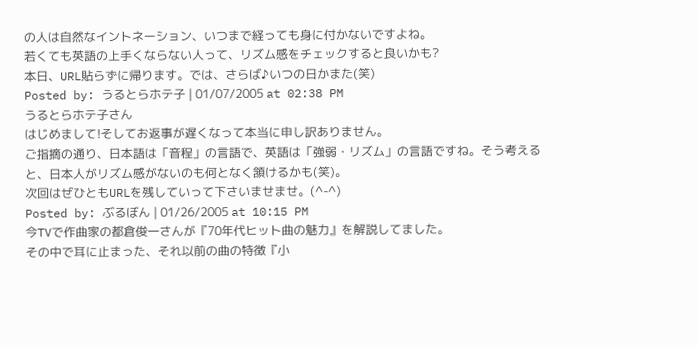の人は自然なイントネーション、いつまで経っても身に付かないですよね。
若くても英語の上手くならない人って、リズム感をチェックすると良いかも?
本日、URL貼らずに帰ります。では、さらば♪いつの日かまた(笑)
Posted by: うるとらホテ子 | 01/07/2005 at 02:38 PM
うるとらホテ子さん
はじめまして!そしてお返事が遅くなって本当に申し訳ありません。
ご指摘の通り、日本語は「音程」の言語で、英語は「強弱・リズム」の言語ですね。そう考えると、日本人がリズム感がないのも何となく頷けるかも(笑)。
次回はぜひともURLを残していって下さいませませ。(^-^)
Posted by: ぶるぼん | 01/26/2005 at 10:15 PM
今TVで作曲家の都倉俊一さんが『70年代ヒット曲の魅力』を解説してました。
その中で耳に止まった、それ以前の曲の特徴『小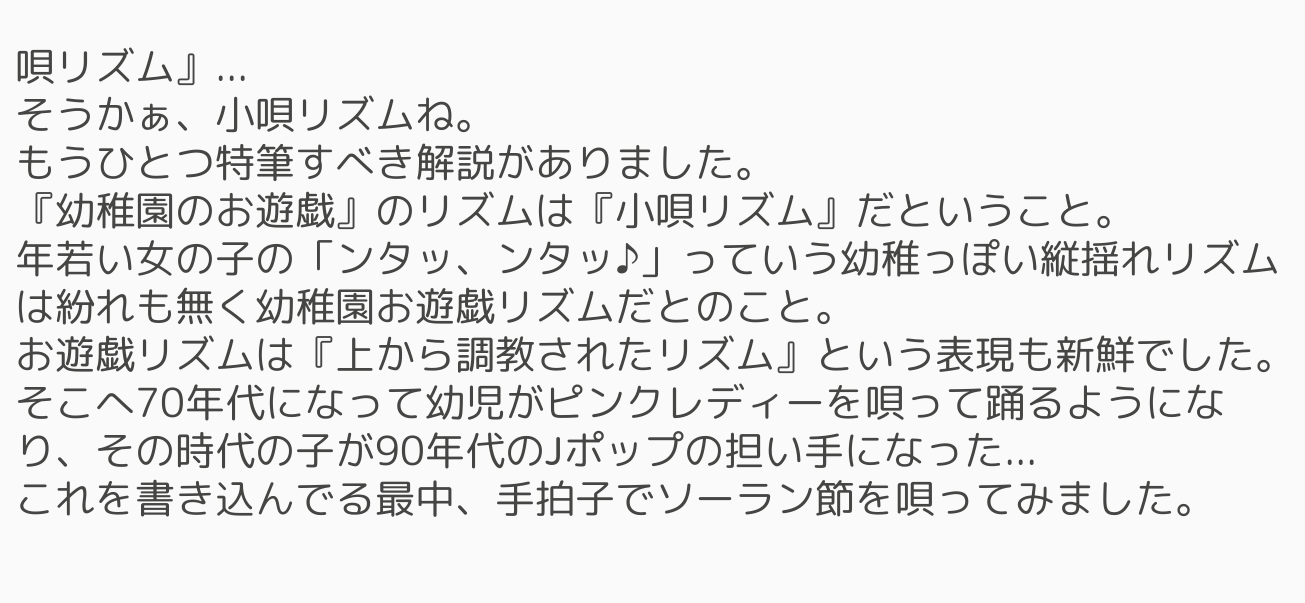唄リズム』...
そうかぁ、小唄リズムね。
もうひとつ特筆すべき解説がありました。
『幼稚園のお遊戯』のリズムは『小唄リズム』だということ。
年若い女の子の「ンタッ、ンタッ♪」っていう幼稚っぽい縦揺れリズムは紛れも無く幼稚園お遊戯リズムだとのこと。
お遊戯リズムは『上から調教されたリズム』という表現も新鮮でした。
そこへ70年代になって幼児がピンクレディーを唄って踊るようになり、その時代の子が90年代のJポップの担い手になった...
これを書き込んでる最中、手拍子でソーラン節を唄ってみました。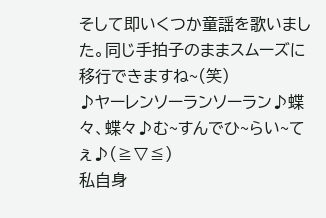そして即いくつか童謡を歌いました。同じ手拍子のままスムーズに移行できますね~(笑)
♪ヤーレンソーランソーラン♪蝶々、蝶々♪む~すんでひ~らい~てぇ♪(≧▽≦)
私自身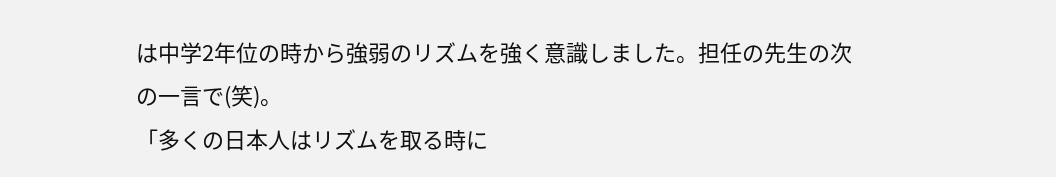は中学2年位の時から強弱のリズムを強く意識しました。担任の先生の次の一言で(笑)。
「多くの日本人はリズムを取る時に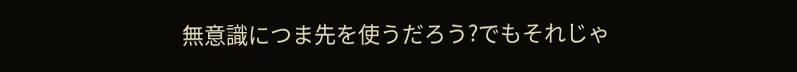無意識につま先を使うだろう?でもそれじゃ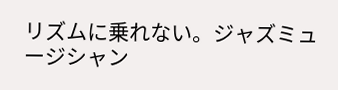リズムに乗れない。ジャズミュージシャン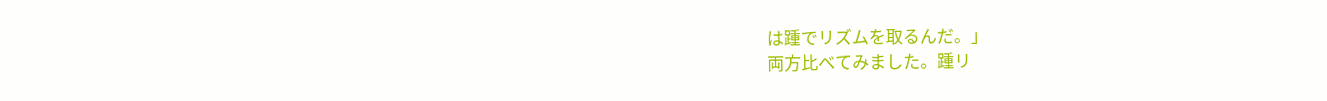は踵でリズムを取るんだ。」
両方比べてみました。踵リ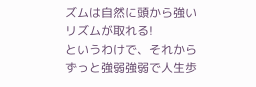ズムは自然に頭から強いリズムが取れる!
というわけで、それからずっと強弱強弱で人生歩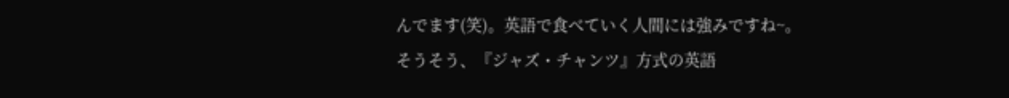んでます(笑)。英語で食べていく人間には強みですね~。
そうそう、『ジャズ・チャンツ』方式の英語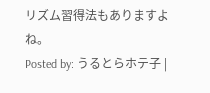リズム習得法もありますよね。
Posted by: うるとらホテ子 |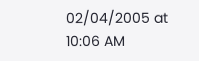02/04/2005 at 10:06 AM